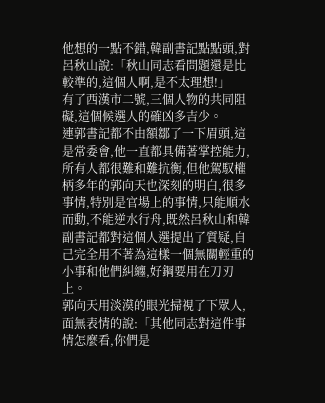他想的一點不錯,韓副書記點點頭,對呂秋山說:「秋山同志看問題還是比較準的,這個人啊,是不太理想!」
有了西漢市二號,三個人物的共同阻礙,這個候選人的確凶多吉少。
連郭書記都不由額鄒了一下眉頭,這是常委會,他一直都具備著掌控能力,所有人都很難和難抗衡,但他駕馭權柄多年的郭向天也深刻的明白,很多事情,特別是官場上的事情,只能順水而動,不能逆水行舟,既然呂秋山和韓副書記都對這個人選提出了質疑,自己完全用不著為這樣一個無關輕重的小事和他們糾纏,好鋼要用在刀刃上。
郭向天用淡漠的眼光掃視了下眾人,面無表情的說:「其他同志對這件事情怎麼看,你們是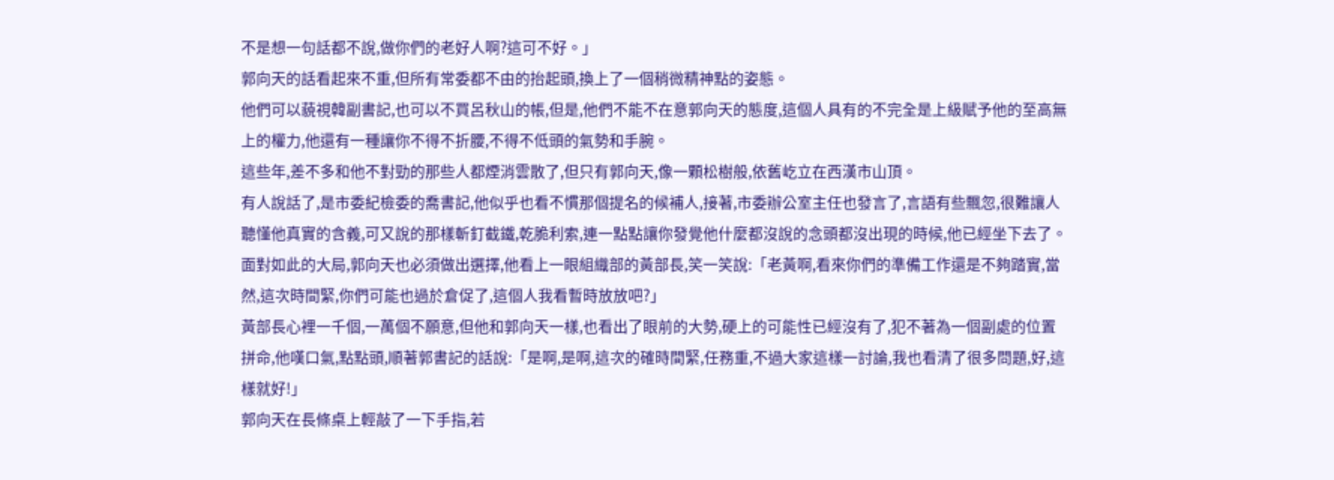不是想一句話都不說,做你們的老好人啊?這可不好。」
郭向天的話看起來不重,但所有常委都不由的抬起頭,換上了一個稍微精神點的姿態。
他們可以藐視韓副書記,也可以不買呂秋山的帳,但是,他們不能不在意郭向天的態度,這個人具有的不完全是上級賦予他的至高無上的權力,他還有一種讓你不得不折腰,不得不低頭的氣勢和手腕。
這些年,差不多和他不對勁的那些人都煙消雲散了,但只有郭向天,像一顆松樹般,依舊屹立在西漢市山頂。
有人說話了,是市委紀檢委的喬書記,他似乎也看不慣那個提名的候補人,接著,市委辦公室主任也發言了,言語有些飄忽,很難讓人聽懂他真實的含義,可又說的那樣斬釘截鐵,乾脆利索,連一點點讓你發覺他什麼都沒說的念頭都沒出現的時候,他已經坐下去了。
面對如此的大局,郭向天也必須做出選擇,他看上一眼組織部的黃部長,笑一笑說:「老黃啊,看來你們的準備工作還是不夠踏實,當然,這次時間緊,你們可能也過於倉促了,這個人我看暫時放放吧?」
黃部長心裡一千個,一萬個不願意,但他和郭向天一樣,也看出了眼前的大勢,硬上的可能性已經沒有了,犯不著為一個副處的位置拼命,他嘆口氣,點點頭,順著郭書記的話說:「是啊,是啊,這次的確時間緊,任務重,不過大家這樣一討論,我也看清了很多問題,好,這樣就好!」
郭向天在長條桌上輕敲了一下手指,若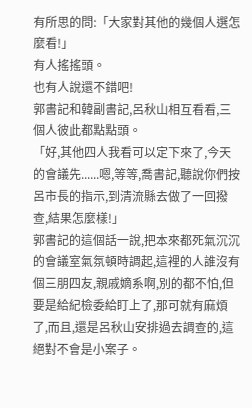有所思的問:「大家對其他的幾個人選怎麼看!」
有人搖搖頭。
也有人說還不錯吧!
郭書記和韓副書記,呂秋山相互看看,三個人彼此都點點頭。
「好,其他四人我看可以定下來了,今天的會議先......嗯,等等,喬書記,聽說你們按呂市長的指示,到清流縣去做了一回撥查,結果怎麼樣!」
郭書記的這個話一說,把本來都死氣沉沉的會議室氣氛頓時調起,這裡的人誰沒有個三朋四友,親戚嫡系啊,別的都不怕,但要是給紀檢委給盯上了,那可就有麻煩了,而且,還是呂秋山安排過去調查的,這絕對不會是小案子。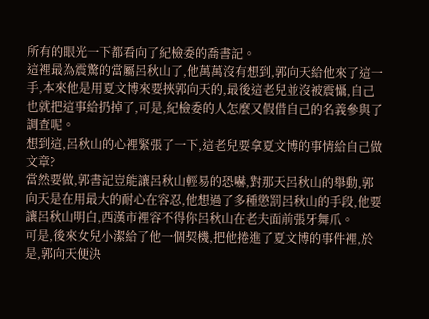所有的眼光一下都看向了紀檢委的喬書記。
這裡最為震驚的當屬呂秋山了,他萬萬沒有想到,郭向天給他來了這一手,本來他是用夏文博來要挾郭向天的,最後這老兒並沒被震懾,自己也就把這事給扔掉了,可是,紀檢委的人怎麼又假借自己的名義參與了調查呢。
想到這,呂秋山的心裡緊張了一下,這老兒要拿夏文博的事情給自己做文章?
當然要做,郭書記豈能讓呂秋山輕易的恐嚇,對那天呂秋山的舉動,郭向天是在用最大的耐心在容忍,他想過了多種懲罰呂秋山的手段,他要讓呂秋山明白,西漢市裡容不得你呂秋山在老夫面前張牙舞爪。
可是,後來女兒小潔給了他一個契機,把他捲進了夏文博的事件裡,於是,郭向天便決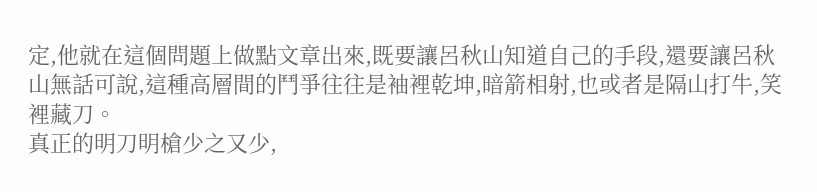定,他就在這個問題上做點文章出來,既要讓呂秋山知道自己的手段,還要讓呂秋山無話可說,這種高層間的鬥爭往往是袖裡乾坤,暗箭相射,也或者是隔山打牛,笑裡藏刀。
真正的明刀明槍少之又少,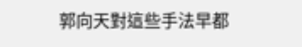郭向天對這些手法早都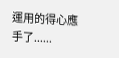運用的得心應手了......